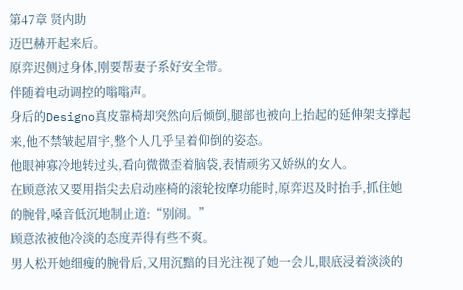第47章 贤内助
迈巴赫开起来后。
原弈迟侧过身体,刚要帮妻子系好安全带。
伴随着电动调控的嗡嗡声。
身后的Designo真皮靠椅却突然向后倾倒,腿部也被向上抬起的延伸架支撑起来,他不禁皱起眉宇,整个人几乎呈着仰倒的姿态。
他眼神寡冷地转过头,看向微微歪着脑袋,表情顽劣又娇纵的女人。
在顾意浓又要用指尖去启动座椅的滚轮按摩功能时,原弈迟及时抬手,抓住她的腕骨,嗓音低沉地制止道:“别闹。”
顾意浓被他冷淡的态度弄得有些不爽。
男人松开她细瘦的腕骨后,又用沉黯的目光注视了她一会儿,眼底浸着淡淡的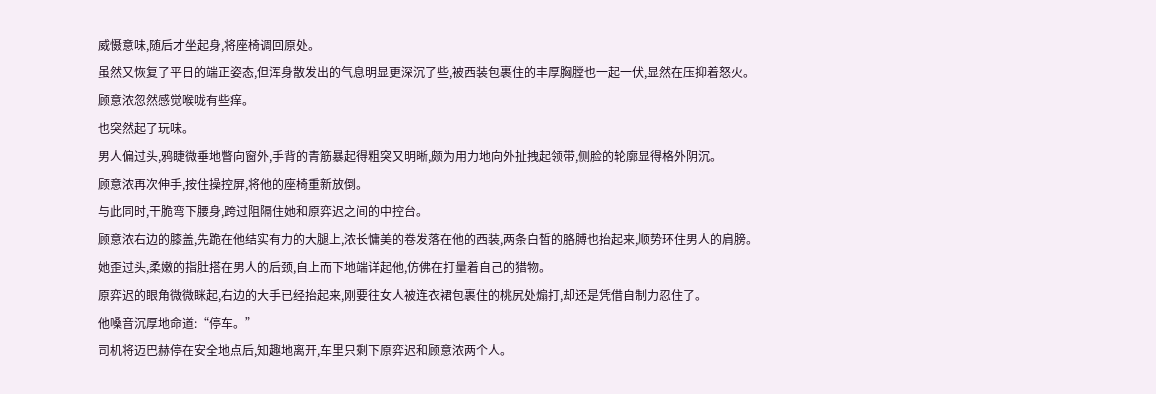威慑意味,随后才坐起身,将座椅调回原处。
虽然又恢复了平日的端正姿态,但浑身散发出的气息明显更深沉了些,被西装包裹住的丰厚胸膛也一起一伏,显然在压抑着怒火。
顾意浓忽然感觉喉咙有些痒。
也突然起了玩味。
男人偏过头,鸦睫微垂地瞥向窗外,手背的青筋暴起得粗突又明晰,颇为用力地向外扯拽起领带,侧脸的轮廓显得格外阴沉。
顾意浓再次伸手,按住操控屏,将他的座椅重新放倒。
与此同时,干脆弯下腰身,跨过阻隔住她和原弈迟之间的中控台。
顾意浓右边的膝盖,先跪在他结实有力的大腿上,浓长慵美的卷发落在他的西装,两条白皙的胳膊也抬起来,顺势环住男人的肩膀。
她歪过头,柔嫩的指肚搭在男人的后颈,自上而下地端详起他,仿佛在打量着自己的猎物。
原弈迟的眼角微微眯起,右边的大手已经抬起来,刚要往女人被连衣裙包裹住的桃尻处煽打,却还是凭借自制力忍住了。
他嗓音沉厚地命道:“停车。”
司机将迈巴赫停在安全地点后,知趣地离开,车里只剩下原弈迟和顾意浓两个人。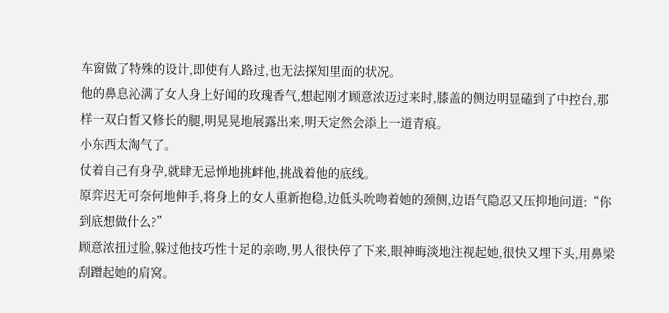车窗做了特殊的设计,即使有人路过,也无法探知里面的状况。
他的鼻息沁满了女人身上好闻的玫瑰香气,想起刚才顾意浓迈过来时,膝盖的侧边明显磕到了中控台,那样一双白皙又修长的腿,明晃晃地展露出来,明天定然会添上一道青痕。
小东西太淘气了。
仗着自己有身孕,就肆无忌惮地挑衅他,挑战着他的底线。
原弈迟无可奈何地伸手,将身上的女人重新抱稳,边低头吮吻着她的颈侧,边语气隐忍又压抑地问道:“你到底想做什么?”
顾意浓扭过脸,躲过他技巧性十足的亲吻,男人很快停了下来,眼神晦淡地注视起她,很快又埋下头,用鼻梁刮蹭起她的肩窝。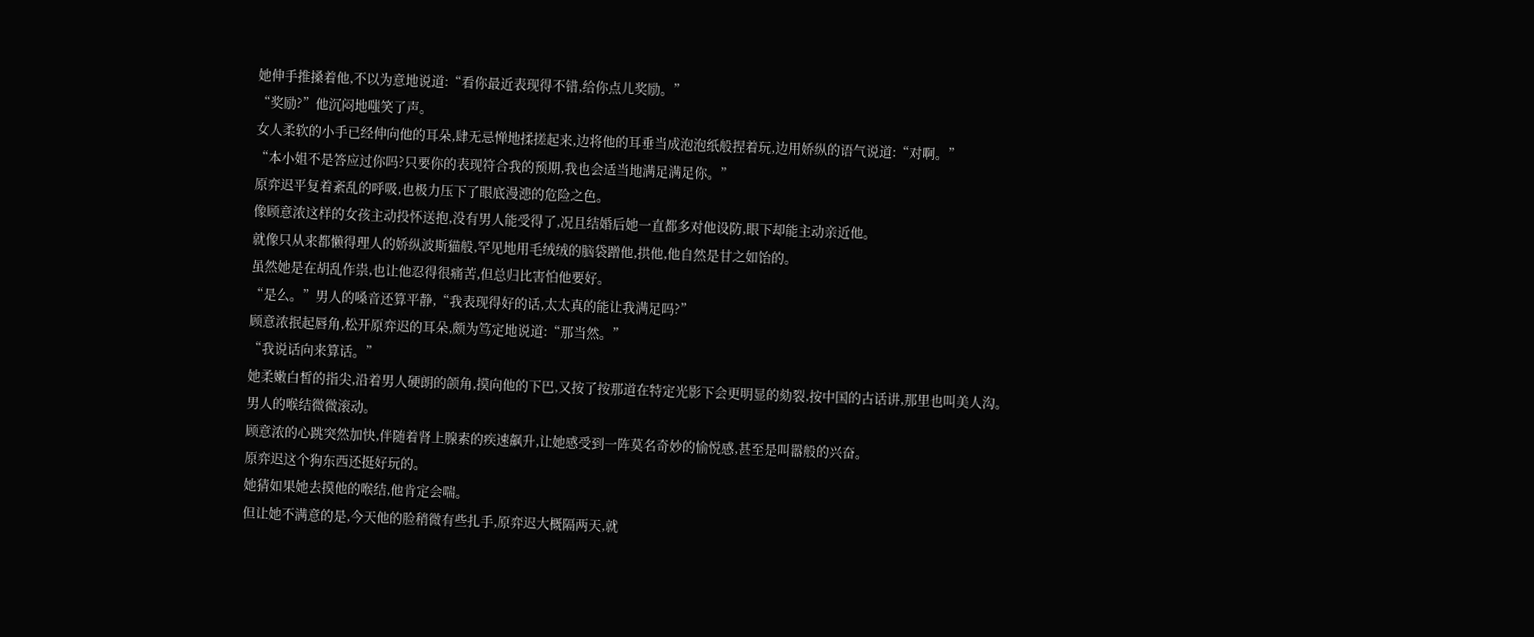她伸手推搡着他,不以为意地说道:“看你最近表现得不错,给你点儿奖励。”
“奖励?”他沉闷地嗤笑了声。
女人柔软的小手已经伸向他的耳朵,肆无忌惮地揉搓起来,边将他的耳垂当成泡泡纸般捏着玩,边用娇纵的语气说道:“对啊。”
“本小姐不是答应过你吗?只要你的表现符合我的预期,我也会适当地满足满足你。”
原弈迟平复着紊乱的呼吸,也极力压下了眼底漫漶的危险之色。
像顾意浓这样的女孩主动投怀送抱,没有男人能受得了,况且结婚后她一直都多对他设防,眼下却能主动亲近他。
就像只从来都懒得理人的娇纵波斯猫般,罕见地用毛绒绒的脑袋蹭他,拱他,他自然是甘之如饴的。
虽然她是在胡乱作祟,也让他忍得很痛苦,但总归比害怕他要好。
“是么。”男人的嗓音还算平静,“我表现得好的话,太太真的能让我满足吗?”
顾意浓抿起唇角,松开原弈迟的耳朵,颇为笃定地说道:“那当然。”
“我说话向来算话。”
她柔嫩白皙的指尖,沿着男人硬朗的颌角,摸向他的下巴,又按了按那道在特定光影下会更明显的劾裂,按中国的古话讲,那里也叫美人沟。
男人的喉结微微滚动。
顾意浓的心跳突然加快,伴随着肾上腺素的疾速飙升,让她感受到一阵莫名奇妙的愉悦感,甚至是叫嚣般的兴奋。
原弈迟这个狗东西还挺好玩的。
她猜如果她去摸他的喉结,他肯定会喘。
但让她不满意的是,今天他的脸稍微有些扎手,原弈迟大概隔两天,就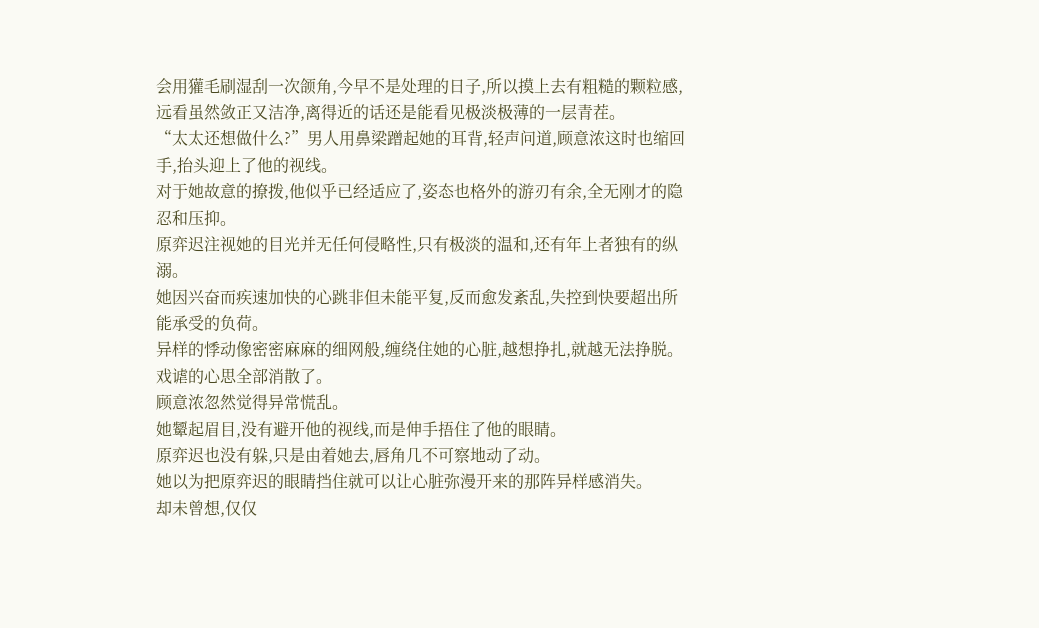会用獾毛刷湿刮一次颌角,今早不是处理的日子,所以摸上去有粗糙的颗粒感,远看虽然敛正又洁净,离得近的话还是能看见极淡极薄的一层青茬。
“太太还想做什么?”男人用鼻梁蹭起她的耳背,轻声问道,顾意浓这时也缩回手,抬头迎上了他的视线。
对于她故意的撩拨,他似乎已经适应了,姿态也格外的游刃有余,全无刚才的隐忍和压抑。
原弈迟注视她的目光并无任何侵略性,只有极淡的温和,还有年上者独有的纵溺。
她因兴奋而疾速加快的心跳非但未能平复,反而愈发紊乱,失控到快要超出所能承受的负荷。
异样的悸动像密密麻麻的细网般,缠绕住她的心脏,越想挣扎,就越无法挣脱。
戏谑的心思全部消散了。
顾意浓忽然觉得异常慌乱。
她颦起眉目,没有避开他的视线,而是伸手捂住了他的眼睛。
原弈迟也没有躲,只是由着她去,唇角几不可察地动了动。
她以为把原弈迟的眼睛挡住就可以让心脏弥漫开来的那阵异样感消失。
却未曾想,仅仅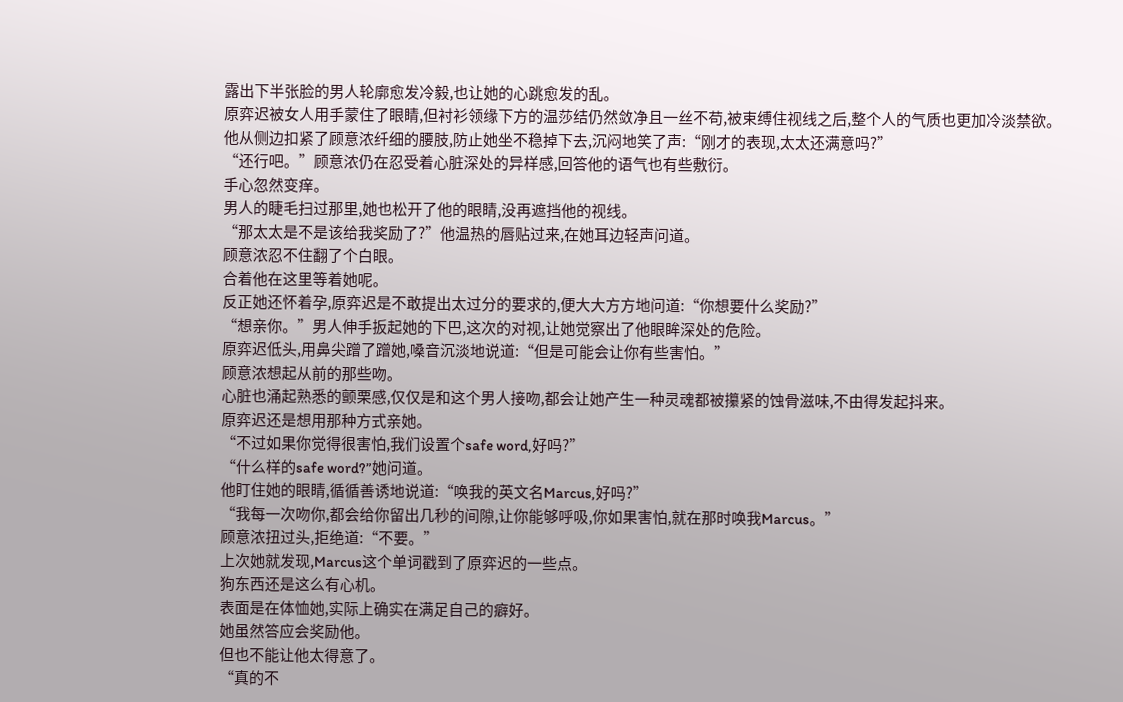露出下半张脸的男人轮廓愈发冷毅,也让她的心跳愈发的乱。
原弈迟被女人用手蒙住了眼睛,但衬衫领缘下方的温莎结仍然敛净且一丝不苟,被束缚住视线之后,整个人的气质也更加冷淡禁欲。
他从侧边扣紧了顾意浓纤细的腰肢,防止她坐不稳掉下去,沉闷地笑了声:“刚才的表现,太太还满意吗?”
“还行吧。”顾意浓仍在忍受着心脏深处的异样感,回答他的语气也有些敷衍。
手心忽然变痒。
男人的睫毛扫过那里,她也松开了他的眼睛,没再遮挡他的视线。
“那太太是不是该给我奖励了?”他温热的唇贴过来,在她耳边轻声问道。
顾意浓忍不住翻了个白眼。
合着他在这里等着她呢。
反正她还怀着孕,原弈迟是不敢提出太过分的要求的,便大大方方地问道:“你想要什么奖励?”
“想亲你。”男人伸手扳起她的下巴,这次的对视,让她觉察出了他眼眸深处的危险。
原弈迟低头,用鼻尖蹭了蹭她,嗓音沉淡地说道:“但是可能会让你有些害怕。”
顾意浓想起从前的那些吻。
心脏也涌起熟悉的颤栗感,仅仅是和这个男人接吻,都会让她产生一种灵魂都被攥紧的蚀骨滋味,不由得发起抖来。
原弈迟还是想用那种方式亲她。
“不过如果你觉得很害怕,我们设置个safe word,好吗?”
“什么样的safe word?”她问道。
他盯住她的眼睛,循循善诱地说道:“唤我的英文名Marcus,好吗?”
“我每一次吻你,都会给你留出几秒的间隙,让你能够呼吸,你如果害怕,就在那时唤我Marcus。”
顾意浓扭过头,拒绝道:“不要。”
上次她就发现,Marcus这个单词戳到了原弈迟的一些点。
狗东西还是这么有心机。
表面是在体恤她,实际上确实在满足自己的癖好。
她虽然答应会奖励他。
但也不能让他太得意了。
“真的不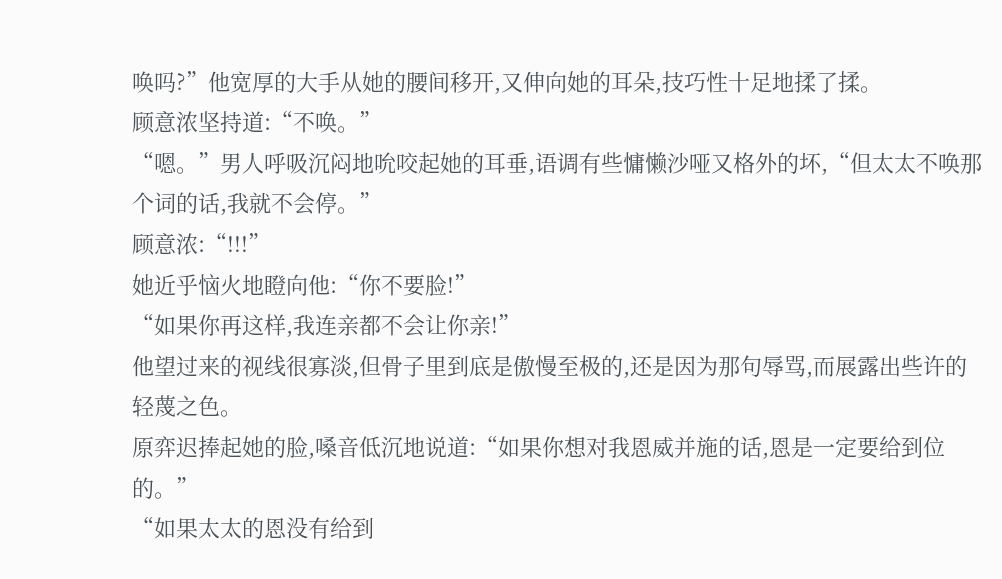唤吗?”他宽厚的大手从她的腰间移开,又伸向她的耳朵,技巧性十足地揉了揉。
顾意浓坚持道:“不唤。”
“嗯。”男人呼吸沉闷地吮咬起她的耳垂,语调有些慵懒沙哑又格外的坏,“但太太不唤那个词的话,我就不会停。”
顾意浓:“!!!”
她近乎恼火地瞪向他:“你不要脸!”
“如果你再这样,我连亲都不会让你亲!”
他望过来的视线很寡淡,但骨子里到底是傲慢至极的,还是因为那句辱骂,而展露出些许的轻蔑之色。
原弈迟捧起她的脸,嗓音低沉地说道:“如果你想对我恩威并施的话,恩是一定要给到位的。”
“如果太太的恩没有给到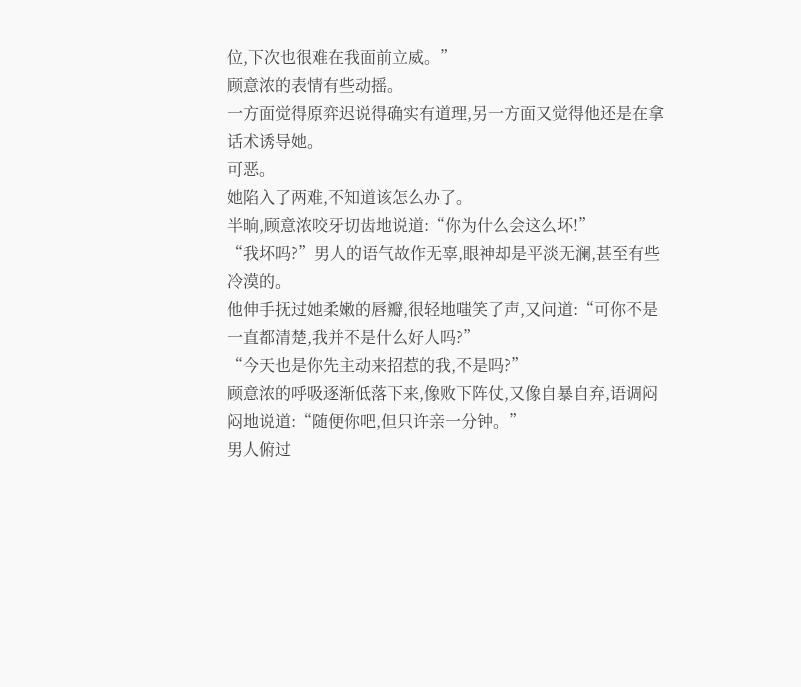位,下次也很难在我面前立威。”
顾意浓的表情有些动摇。
一方面觉得原弈迟说得确实有道理,另一方面又觉得他还是在拿话术诱导她。
可恶。
她陷入了两难,不知道该怎么办了。
半晌,顾意浓咬牙切齿地说道:“你为什么会这么坏!”
“我坏吗?”男人的语气故作无辜,眼神却是平淡无澜,甚至有些冷漠的。
他伸手抚过她柔嫩的唇瓣,很轻地嗤笑了声,又问道:“可你不是一直都清楚,我并不是什么好人吗?”
“今天也是你先主动来招惹的我,不是吗?”
顾意浓的呼吸逐渐低落下来,像败下阵仗,又像自暴自弃,语调闷闷地说道:“随便你吧,但只许亲一分钟。”
男人俯过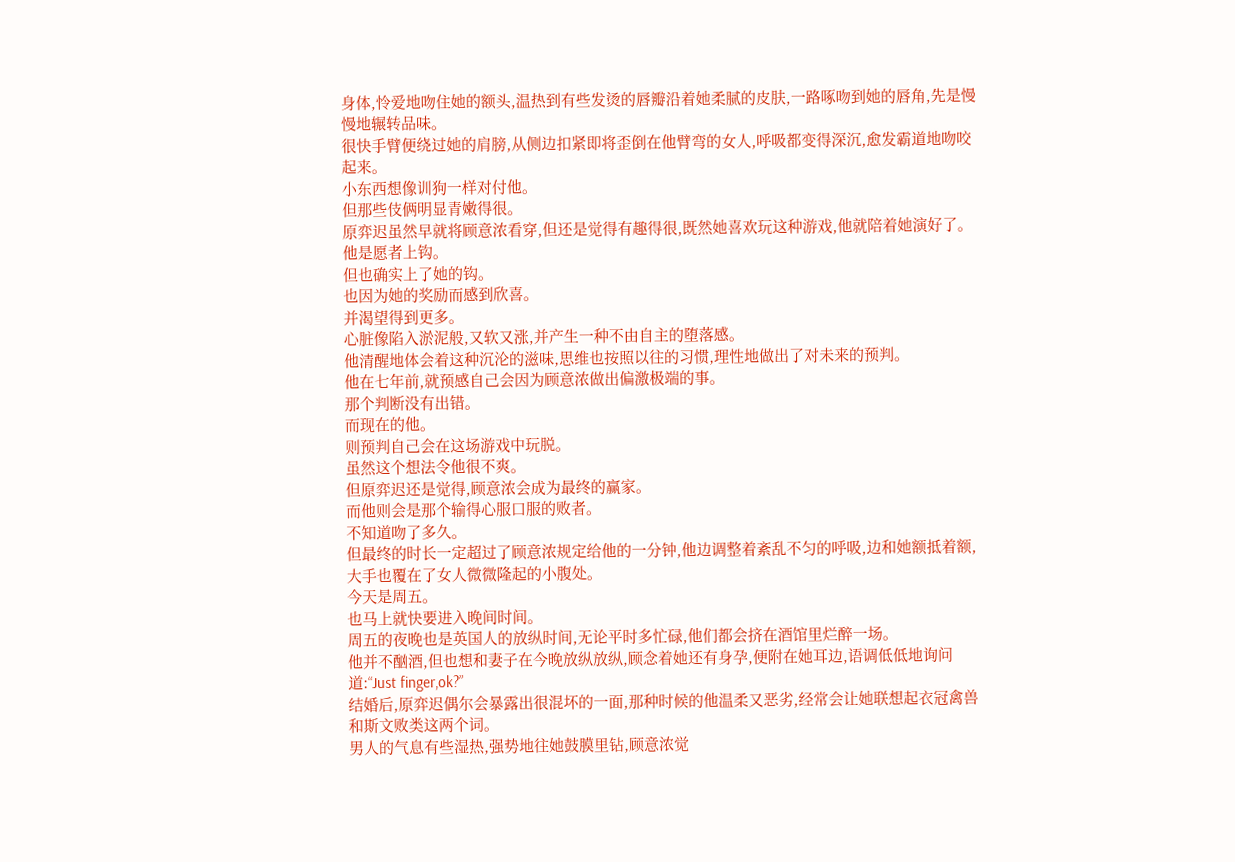身体,怜爱地吻住她的额头,温热到有些发烫的唇瓣沿着她柔腻的皮肤,一路啄吻到她的唇角,先是慢慢地辗转品味。
很快手臂便绕过她的肩膀,从侧边扣紧即将歪倒在他臂弯的女人,呼吸都变得深沉,愈发霸道地吻咬起来。
小东西想像训狗一样对付他。
但那些伎俩明显青嫩得很。
原弈迟虽然早就将顾意浓看穿,但还是觉得有趣得很,既然她喜欢玩这种游戏,他就陪着她演好了。
他是愿者上钩。
但也确实上了她的钩。
也因为她的奖励而感到欣喜。
并渴望得到更多。
心脏像陷入淤泥般,又软又涨,并产生一种不由自主的堕落感。
他清醒地体会着这种沉沦的滋味,思维也按照以往的习惯,理性地做出了对未来的预判。
他在七年前,就预感自己会因为顾意浓做出偏激极端的事。
那个判断没有出错。
而现在的他。
则预判自己会在这场游戏中玩脱。
虽然这个想法令他很不爽。
但原弈迟还是觉得,顾意浓会成为最终的赢家。
而他则会是那个输得心服口服的败者。
不知道吻了多久。
但最终的时长一定超过了顾意浓规定给他的一分钟,他边调整着紊乱不匀的呼吸,边和她额抵着额,大手也覆在了女人微微隆起的小腹处。
今天是周五。
也马上就快要进入晚间时间。
周五的夜晚也是英国人的放纵时间,无论平时多忙碌,他们都会挤在酒馆里烂醉一场。
他并不酗酒,但也想和妻子在今晚放纵放纵,顾念着她还有身孕,便附在她耳边,语调低低地询问道:“Just finger,ok?”
结婚后,原弈迟偶尔会暴露出很混坏的一面,那种时候的他温柔又恶劣,经常会让她联想起衣冠禽兽和斯文败类这两个词。
男人的气息有些湿热,强势地往她鼓膜里钻,顾意浓觉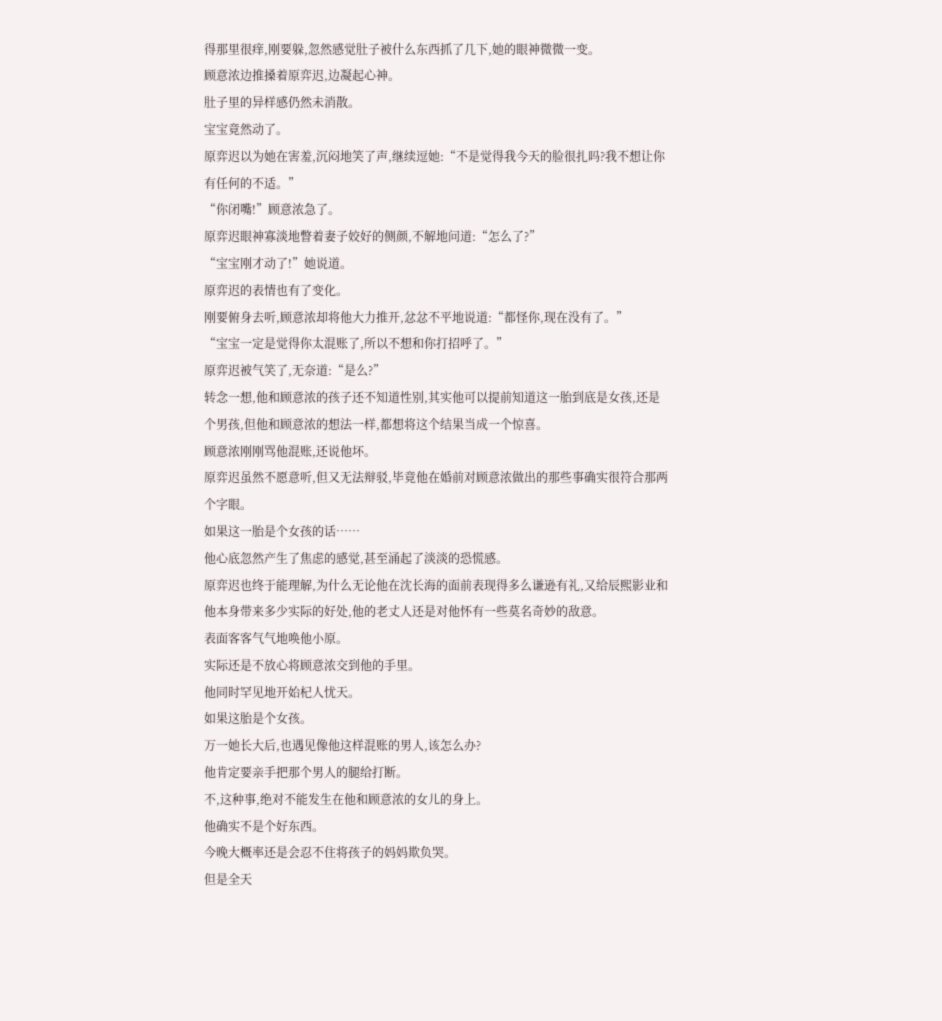得那里很痒,刚要躲,忽然感觉肚子被什么东西抓了几下,她的眼神微微一变。
顾意浓边推搡着原弈迟,边凝起心神。
肚子里的异样感仍然未消散。
宝宝竟然动了。
原弈迟以为她在害羞,沉闷地笑了声,继续逗她:“不是觉得我今天的脸很扎吗?我不想让你有任何的不适。”
“你闭嘴!”顾意浓急了。
原弈迟眼神寡淡地瞥着妻子姣好的侧颜,不解地问道:“怎么了?”
“宝宝刚才动了!”她说道。
原弈迟的表情也有了变化。
刚要俯身去听,顾意浓却将他大力推开,忿忿不平地说道:“都怪你,现在没有了。”
“宝宝一定是觉得你太混账了,所以不想和你打招呼了。”
原弈迟被气笑了,无奈道:“是么?”
转念一想,他和顾意浓的孩子还不知道性别,其实他可以提前知道这一胎到底是女孩,还是个男孩,但他和顾意浓的想法一样,都想将这个结果当成一个惊喜。
顾意浓刚刚骂他混账,还说他坏。
原弈迟虽然不愿意听,但又无法辩驳,毕竟他在婚前对顾意浓做出的那些事确实很符合那两个字眼。
如果这一胎是个女孩的话……
他心底忽然产生了焦虑的感觉,甚至涌起了淡淡的恐慌感。
原弈迟也终于能理解,为什么无论他在沈长海的面前表现得多么谦逊有礼,又给辰熙影业和他本身带来多少实际的好处,他的老丈人还是对他怀有一些莫名奇妙的敌意。
表面客客气气地唤他小原。
实际还是不放心将顾意浓交到他的手里。
他同时罕见地开始杞人忧天。
如果这胎是个女孩。
万一她长大后,也遇见像他这样混账的男人,该怎么办?
他肯定要亲手把那个男人的腿给打断。
不,这种事,绝对不能发生在他和顾意浓的女儿的身上。
他确实不是个好东西。
今晚大概率还是会忍不住将孩子的妈妈欺负哭。
但是全天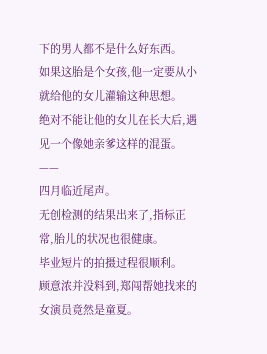下的男人都不是什么好东西。
如果这胎是个女孩,他一定要从小就给他的女儿灌输这种思想。
绝对不能让他的女儿在长大后,遇见一个像她亲爹这样的混蛋。
——
四月临近尾声。
无创检测的结果出来了,指标正常,胎儿的状况也很健康。
毕业短片的拍摄过程很顺利。
顾意浓并没料到,郑闯帮她找来的女演员竟然是童夏。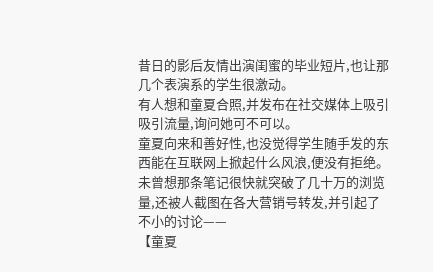昔日的影后友情出演闺蜜的毕业短片,也让那几个表演系的学生很激动。
有人想和童夏合照,并发布在社交媒体上吸引吸引流量,询问她可不可以。
童夏向来和善好性,也没觉得学生随手发的东西能在互联网上掀起什么风浪,便没有拒绝。
未曾想那条笔记很快就突破了几十万的浏览量,还被人截图在各大营销号转发,并引起了不小的讨论——
【童夏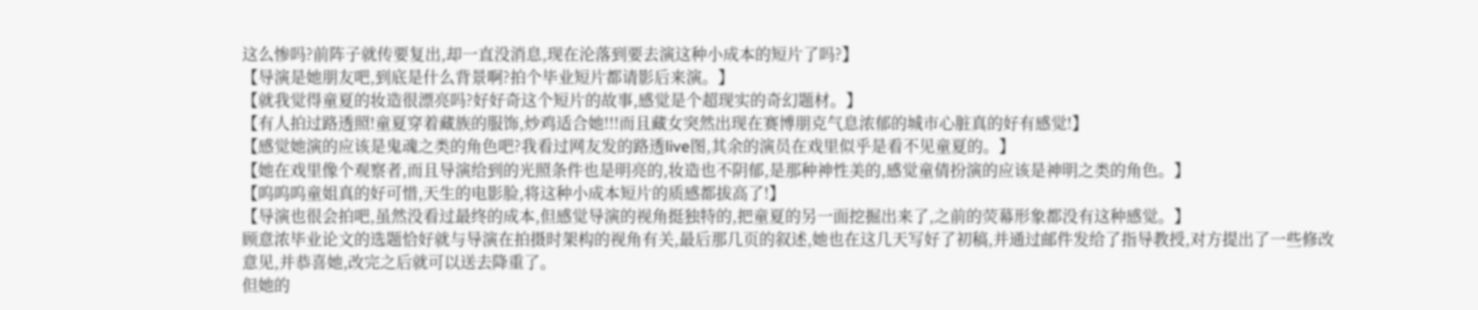这么惨吗?前阵子就传要复出,却一直没消息,现在沦落到要去演这种小成本的短片了吗?】
【导演是她朋友吧,到底是什么背景啊?拍个毕业短片都请影后来演。】
【就我觉得童夏的妆造很漂亮吗?好好奇这个短片的故事,感觉是个超现实的奇幻题材。】
【有人拍过路透照!童夏穿着藏族的服饰,炒鸡适合她!!!而且藏女突然出现在赛博朋克气息浓郁的城市心脏真的好有感觉!】
【感觉她演的应该是鬼魂之类的角色吧?我看过网友发的路透live图,其余的演员在戏里似乎是看不见童夏的。】
【她在戏里像个观察者,而且导演给到的光照条件也是明亮的,妆造也不阴郁,是那种神性美的,感觉童倩扮演的应该是神明之类的角色。】
【呜呜呜童姐真的好可惜,天生的电影脸,将这种小成本短片的质感都拔高了!】
【导演也很会拍吧,虽然没看过最终的成本,但感觉导演的视角挺独特的,把童夏的另一面挖掘出来了,之前的荧幕形象都没有这种感觉。】
顾意浓毕业论文的选题恰好就与导演在拍摄时架构的视角有关,最后那几页的叙述,她也在这几天写好了初稿,并通过邮件发给了指导教授,对方提出了一些修改意见,并恭喜她,改完之后就可以送去降重了。
但她的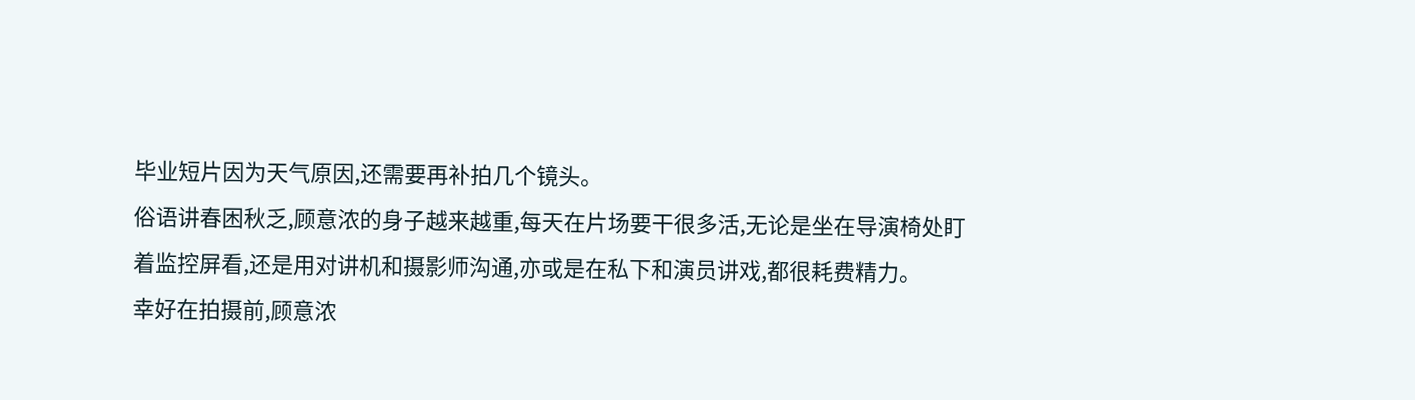毕业短片因为天气原因,还需要再补拍几个镜头。
俗语讲春困秋乏,顾意浓的身子越来越重,每天在片场要干很多活,无论是坐在导演椅处盯着监控屏看,还是用对讲机和摄影师沟通,亦或是在私下和演员讲戏,都很耗费精力。
幸好在拍摄前,顾意浓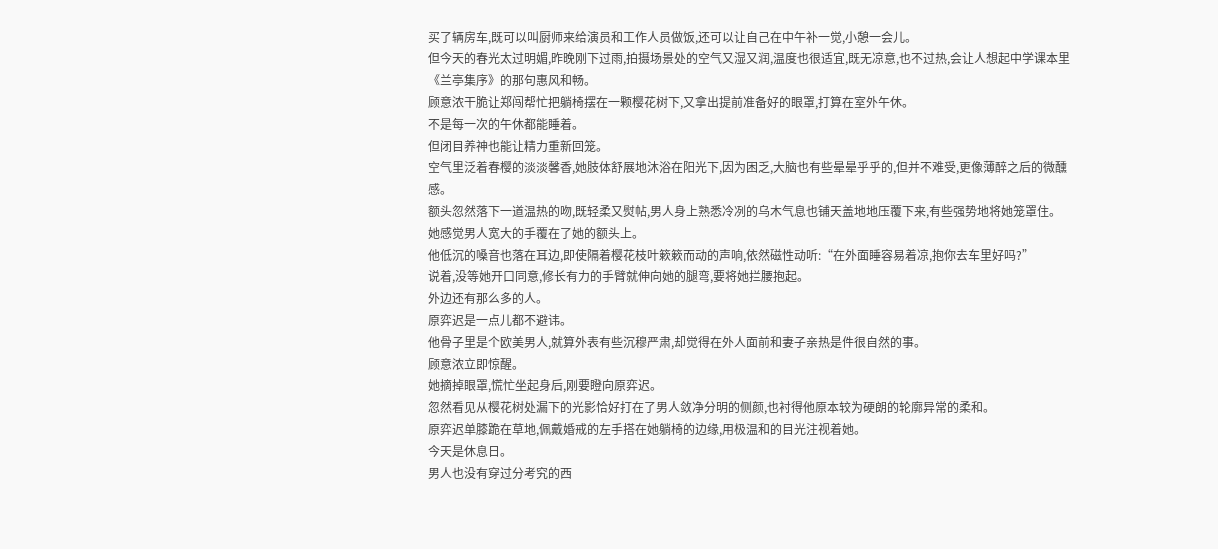买了辆房车,既可以叫厨师来给演员和工作人员做饭,还可以让自己在中午补一觉,小憩一会儿。
但今天的春光太过明媚,昨晚刚下过雨,拍摄场景处的空气又湿又润,温度也很适宜,既无凉意,也不过热,会让人想起中学课本里《兰亭集序》的那句惠风和畅。
顾意浓干脆让郑闯帮忙把躺椅摆在一颗樱花树下,又拿出提前准备好的眼罩,打算在室外午休。
不是每一次的午休都能睡着。
但闭目养神也能让精力重新回笼。
空气里泛着春樱的淡淡馨香,她肢体舒展地沐浴在阳光下,因为困乏,大脑也有些晕晕乎乎的,但并不难受,更像薄醉之后的微醺感。
额头忽然落下一道温热的吻,既轻柔又熨帖,男人身上熟悉冷冽的乌木气息也铺天盖地地压覆下来,有些强势地将她笼罩住。
她感觉男人宽大的手覆在了她的额头上。
他低沉的嗓音也落在耳边,即使隔着樱花枝叶簌簌而动的声响,依然磁性动听:“在外面睡容易着凉,抱你去车里好吗?”
说着,没等她开口同意,修长有力的手臂就伸向她的腿弯,要将她拦腰抱起。
外边还有那么多的人。
原弈迟是一点儿都不避讳。
他骨子里是个欧美男人,就算外表有些沉穆严肃,却觉得在外人面前和妻子亲热是件很自然的事。
顾意浓立即惊醒。
她摘掉眼罩,慌忙坐起身后,刚要瞪向原弈迟。
忽然看见从樱花树处漏下的光影恰好打在了男人敛净分明的侧颜,也衬得他原本较为硬朗的轮廓异常的柔和。
原弈迟单膝跪在草地,佩戴婚戒的左手搭在她躺椅的边缘,用极温和的目光注视着她。
今天是休息日。
男人也没有穿过分考究的西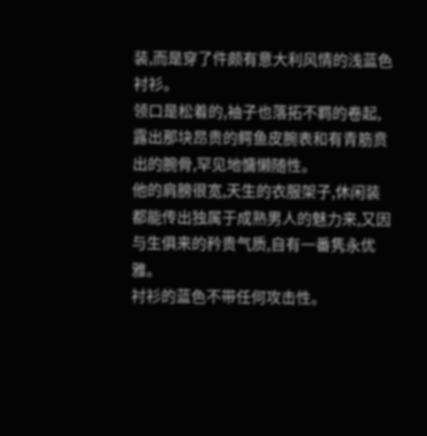装,而是穿了件颇有意大利风情的浅蓝色衬衫。
领口是松着的,袖子也落拓不羁的卷起,露出那块昂贵的鳄鱼皮腕表和有青筋贲出的腕骨,罕见地慵懒随性。
他的肩膀很宽,天生的衣服架子,休闲装都能传出独属于成熟男人的魅力来,又因与生俱来的矜贵气质,自有一番隽永优雅。
衬衫的蓝色不带任何攻击性。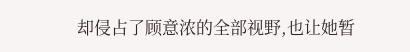却侵占了顾意浓的全部视野,也让她暂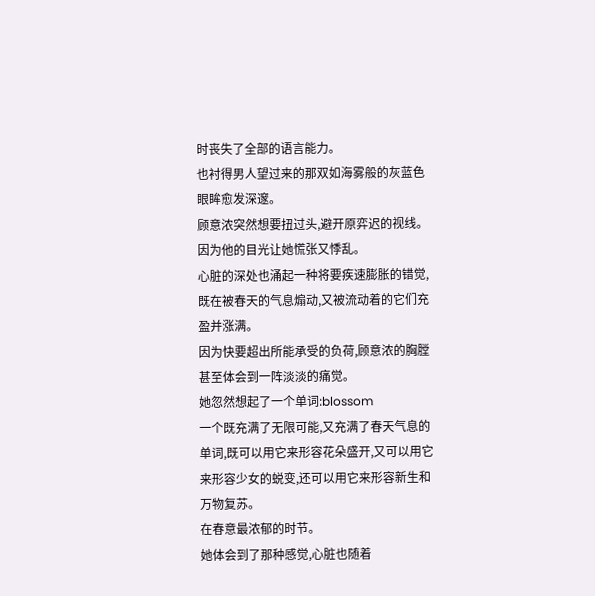时丧失了全部的语言能力。
也衬得男人望过来的那双如海雾般的灰蓝色眼眸愈发深邃。
顾意浓突然想要扭过头,避开原弈迟的视线。
因为他的目光让她慌张又悸乱。
心脏的深处也涌起一种将要疾速膨胀的错觉,既在被春天的气息煽动,又被流动着的它们充盈并涨满。
因为快要超出所能承受的负荷,顾意浓的胸膛甚至体会到一阵淡淡的痛觉。
她忽然想起了一个单词:blossom
一个既充满了无限可能,又充满了春天气息的单词,既可以用它来形容花朵盛开,又可以用它来形容少女的蜕变,还可以用它来形容新生和万物复苏。
在春意最浓郁的时节。
她体会到了那种感觉,心脏也随着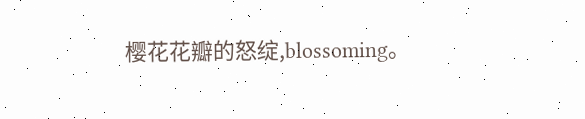樱花花瓣的怒绽,blossoming。